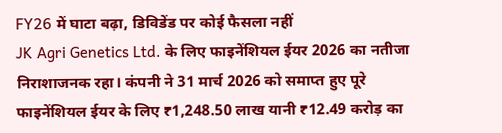FY26 में घाटा बढ़ा, डिविडेंड पर कोई फैसला नहीं
JK Agri Genetics Ltd. के लिए फाइनेंशियल ईयर 2026 का नतीजा निराशाजनक रहा। कंपनी ने 31 मार्च 2026 को समाप्त हुए पूरे फाइनेंशियल ईयर के लिए ₹1,248.50 लाख यानी ₹12.49 करोड़ का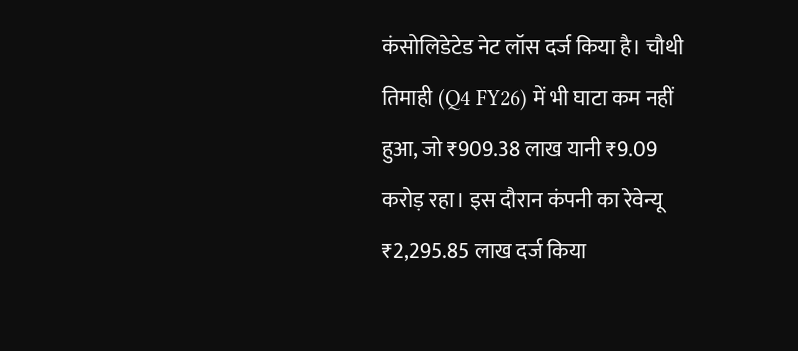कंसोलिडेटेड नेट लॉस दर्ज किया है। चौथी तिमाही (Q4 FY26) में भी घाटा कम नहीं हुआ, जो ₹909.38 लाख यानी ₹9.09 करोड़ रहा। इस दौरान कंपनी का रेवेन्यू ₹2,295.85 लाख दर्ज किया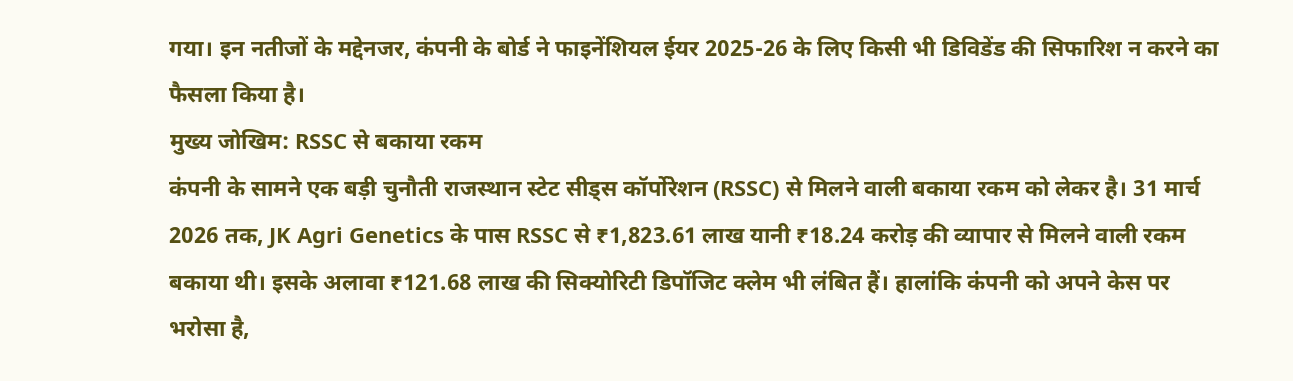गया। इन नतीजों के मद्देनजर, कंपनी के बोर्ड ने फाइनेंशियल ईयर 2025-26 के लिए किसी भी डिविडेंड की सिफारिश न करने का फैसला किया है।
मुख्य जोखिम: RSSC से बकाया रकम
कंपनी के सामने एक बड़ी चुनौती राजस्थान स्टेट सीड्स कॉर्पोरेशन (RSSC) से मिलने वाली बकाया रकम को लेकर है। 31 मार्च 2026 तक, JK Agri Genetics के पास RSSC से ₹1,823.61 लाख यानी ₹18.24 करोड़ की व्यापार से मिलने वाली रकम बकाया थी। इसके अलावा ₹121.68 लाख की सिक्योरिटी डिपॉजिट क्लेम भी लंबित हैं। हालांकि कंपनी को अपने केस पर भरोसा है,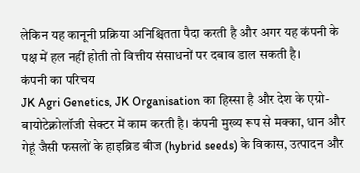लेकिन यह कानूनी प्रक्रिया अनिश्चितता पैदा करती है और अगर यह कंपनी के पक्ष में हल नहीं होती तो वित्तीय संसाधनों पर दबाव डाल सकती है।
कंपनी का परिचय
JK Agri Genetics, JK Organisation का हिस्सा है और देश के एग्रो-बायोटेक्नोलॉजी सेक्टर में काम करती है। कंपनी मुख्य रूप से मक्का, धान और गेहूं जैसी फसलों के हाइब्रिड बीज (hybrid seeds) के विकास, उत्पादन और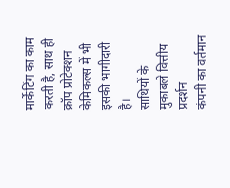मार्केटिंग का काम करती है, साथ ही क्रॉप प्रोटेक्शन केमिकल्स में भी इसकी भागीदारी है।
साथियों के मुकाबले वित्तीय प्रदर्शन
कंपनी का वर्तमान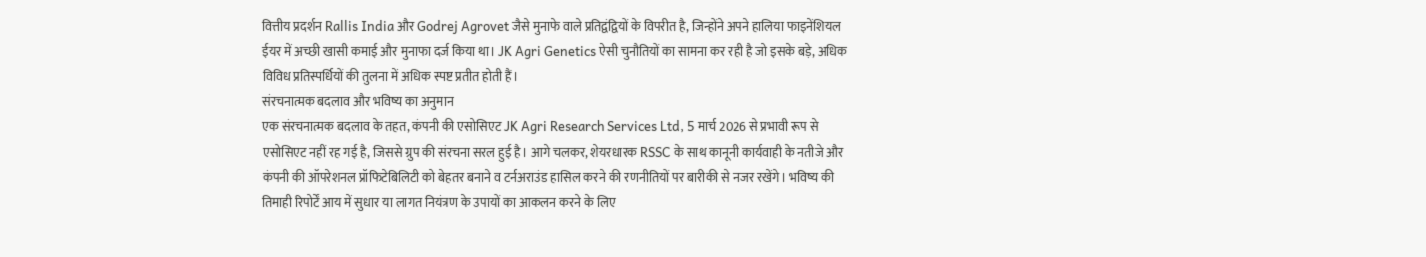वित्तीय प्रदर्शन Rallis India और Godrej Agrovet जैसे मुनाफे वाले प्रतिद्वंद्वियों के विपरीत है, जिन्होंने अपने हालिया फाइनेंशियल ईयर में अच्छी खासी कमाई और मुनाफा दर्ज किया था। JK Agri Genetics ऐसी चुनौतियों का सामना कर रही है जो इसके बड़े, अधिक विविध प्रतिस्पर्धियों की तुलना में अधिक स्पष्ट प्रतीत होती हैं।
संरचनात्मक बदलाव और भविष्य का अनुमान
एक संरचनात्मक बदलाव के तहत, कंपनी की एसोसिएट JK Agri Research Services Ltd, 5 मार्च 2026 से प्रभावी रूप से एसोसिएट नहीं रह गई है, जिससे ग्रुप की संरचना सरल हुई है। आगे चलकर, शेयरधारक RSSC के साथ कानूनी कार्यवाही के नतीजे और कंपनी की ऑपरेशनल प्रॉफिटेबिलिटी को बेहतर बनाने व टर्नअराउंड हासिल करने की रणनीतियों पर बारीकी से नजर रखेंगे। भविष्य की तिमाही रिपोर्टें आय में सुधार या लागत नियंत्रण के उपायों का आकलन करने के लिए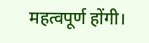महत्वपूर्ण होंगी।